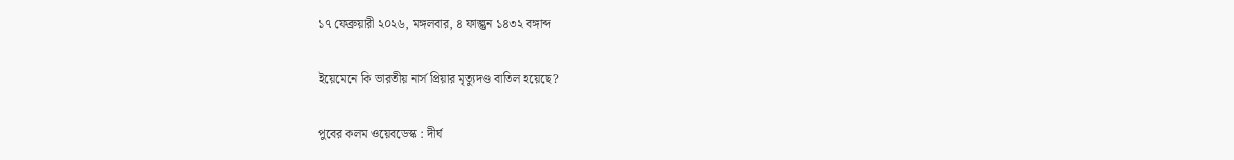১৭ ফেব্রুয়ারী ২০২৬, মঙ্গলবার, ৪ ফাল্গুন ১৪৩২ বঙ্গাব্দ

ইয়েমেনে কি ভারতীয় নার্স প্রিয়ার মৃত্যুদণ্ড বাতিল হয়েছে?

পুবের কলম ওয়েবডেস্ক : দীর্ঘ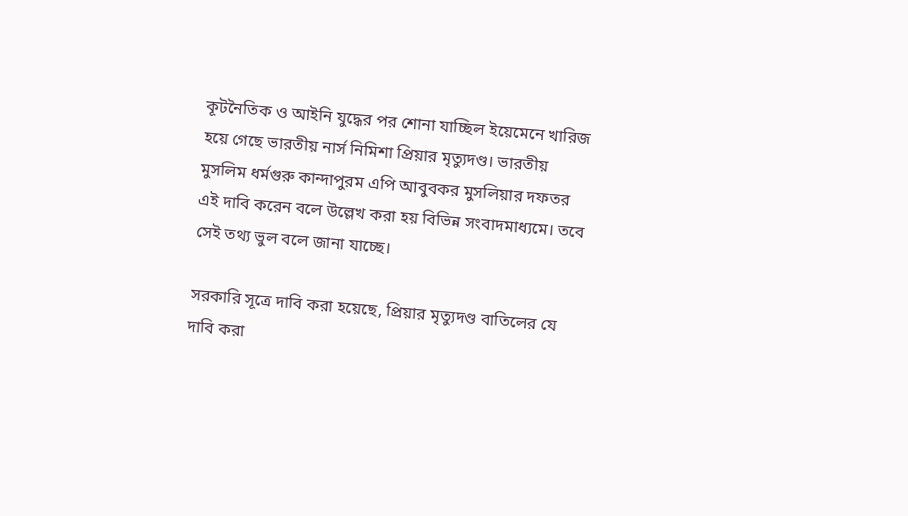কূটনৈতিক ও আইনি যুদ্ধের পর শোনা যাচ্ছিল ইয়েমেনে খারিজ হয়ে গেছে ভারতীয় নার্স নিমিশা প্রিয়ার মৃত্যুদণ্ড। ভারতীয় মুসলিম ধর্মগুরু কান্দাপুরম এপি আবুবকর মুসলিয়ার দফতর এই দাবি করেন বলে উল্লেখ করা হয় বিভিন্ন সংবাদমাধ্যমে। তবে সেই তথ্য ভুল বলে জানা যাচ্ছে।

সরকারি সূত্রে দাবি করা হয়েছে, প্রিয়ার মৃত্যুদণ্ড বাতিলের যে দাবি করা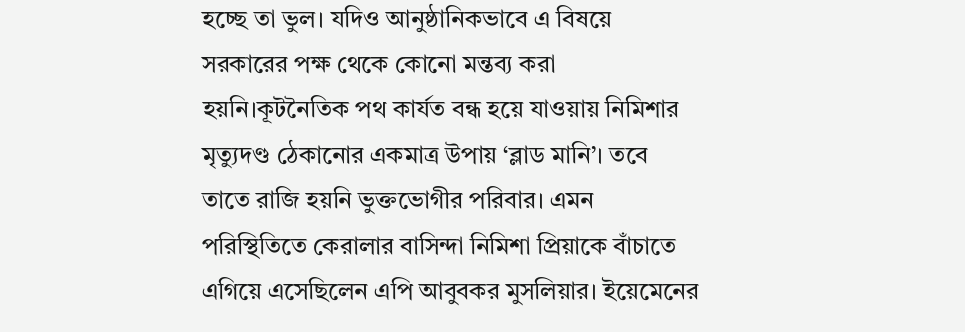হচ্ছে তা ভুল। যদিও আনুষ্ঠানিকভাবে এ বিষয়ে সরকারের পক্ষ থেকে কোনো মন্তব্য করা হয়নি।কূটনৈতিক পথ কার্যত বন্ধ হয়ে যাওয়ায় নিমিশার মৃত্যুদণ্ড ঠেকানোর একমাত্র উপায় ‘ব্লাড মানি’। তবে তাতে রাজি হয়নি ভুক্তভোগীর পরিবার। এমন পরিস্থিতিতে কেরালার বাসিন্দা নিমিশা প্রিয়াকে বাঁচাতে এগিয়ে এসেছিলেন এপি আবুবকর মুসলিয়ার। ইয়েমেনের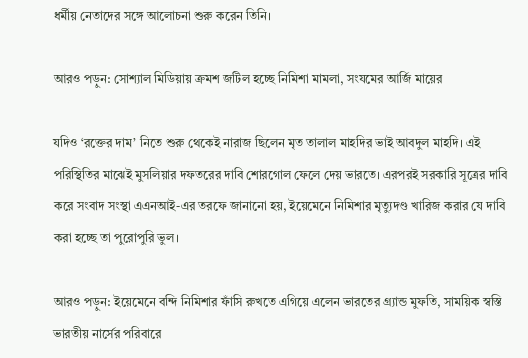ধর্মীয় নেতাদের সঙ্গে আলোচনা শুরু করেন তিনি।

আরও পড়ুন: সোশ্যাল মিডিয়ায় ক্রমশ জটিল হচ্ছে নিমিশা মামলা, সংযমের আর্জি মায়ের

যদিও ‘রক্তের দাম’ নিতে শুরু থেকেই নারাজ ছিলেন মৃত তালাল মাহদির ভাই আবদুল মাহদি। এই পরিস্থিতির মাঝেই মুসলিয়ার দফতরের দাবি শোরগোল ফেলে দেয় ভারতে। এরপরই সরকারি সূত্রের দাবি করে সংবাদ সংস্থা এএনআই-এর তরফে জানানো হয়, ইয়েমেনে নিমিশার মৃত্যুদণ্ড খারিজ করার যে দাবি করা হচ্ছে তা পুরোপুরি ভুল।

আরও পড়ুন: ইয়েমেনে বন্দি নিমিশার ফাঁসি রুখতে এগিয়ে এলেন ভারতের গ্র্যান্ড মুফতি, সাময়িক স্বস্তি ভারতীয় নার্সের পরিবারে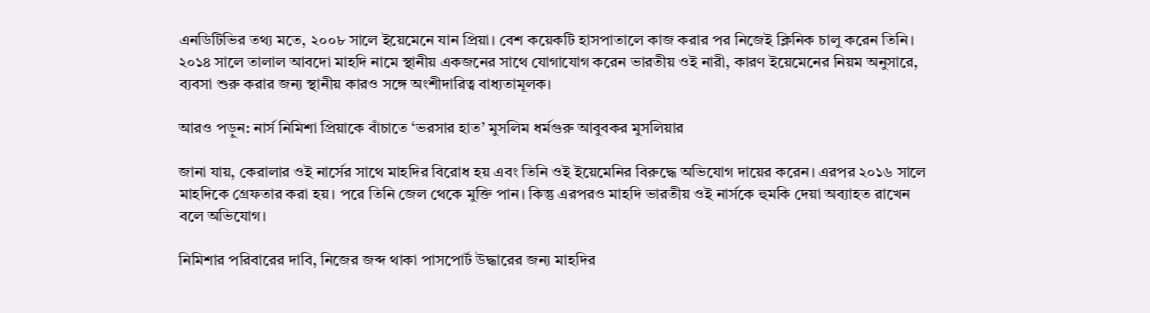এনডিটিভির তথ্য মতে, ২০০৮ সালে ইয়েমেনে যান প্রিয়া। বেশ কয়েকটি হাসপাতালে কাজ করার পর নিজেই ক্লিনিক চালু করেন তিনি। ২০১৪ সালে তালাল আবদো মাহদি নামে স্থানীয় একজনের সাথে যোগাযোগ করেন ভারতীয় ওই নারী, কারণ ইয়েমেনের নিয়ম অনুসারে, ব্যবসা শুরু করার জন্য স্থানীয় কারও সঙ্গে অংশীদারিত্ব বাধ্যতামূলক।

আরও পড়ুন: নার্স নিমিশা প্রিয়াকে বাঁচাতে ‘ভরসার হাত’ মুসলিম ধর্মগুরু আবুবকর মুসলিয়ার

জানা যায়, কেরালার ওই নার্সের সাথে মাহদির বিরোধ হয় এবং তিনি ওই ইয়েমেনির বিরুদ্ধে অভিযোগ দায়ের করেন। এরপর ২০১৬ সালে মাহদিকে গ্রেফতার করা হয়। পরে তিনি জেল থেকে মুক্তি পান। কিন্তু এরপরও মাহদি ভারতীয় ওই নার্সকে হুমকি দেয়া অব্যাহত রাখেন বলে অভিযোগ।

নিমিশার পরিবারের দাবি, নিজের জব্দ থাকা পাসপোর্ট উদ্ধারের জন্য মাহদির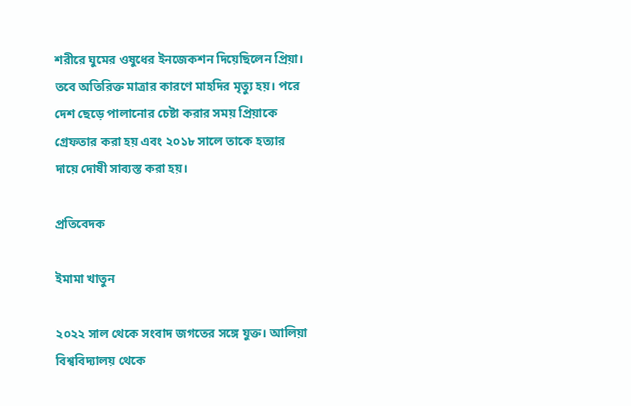শরীরে ঘুমের ওষুধের ইনজেকশন দিয়েছিলেন প্রিয়া। তবে অতিরিক্ত মাত্রার কারণে মাহদির মৃত্যু হয়। পরে দেশ ছেড়ে পালানোর চেষ্টা করার সময় প্রিয়াকে গ্রেফতার করা হয় এবং ২০১৮ সালে তাকে হত্যার দায়ে দোষী সাব্যস্ত করা হয়।

প্রতিবেদক

ইমামা খাতুন

২০২২ সাল থেকে সংবাদ জগতের সঙ্গে যুক্ত। আলিয়া বিশ্ববিদ্যালয় থেকে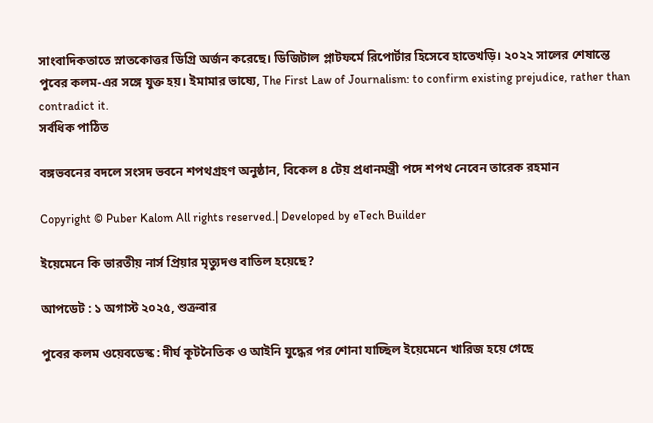সাংবাদিকতাতে স্নাতকোত্তর ডিগ্রি অর্জন করেছে। ডিজিটাল প্লাটফর্মে রিপোর্টার হিসেবে হাতেখড়ি। ২০২২ সালের শেষান্তে পুবের কলম-এর সঙ্গে যুক্ত হয়। ইমামার ভাষ্যে, The First Law of Journalism: to confirm existing prejudice, rather than contradict it.
সর্বধিক পাঠিত

বঙ্গভবনের বদলে সংসদ ভবনে শপথগ্রহণ অনুষ্ঠান, বিকেল ৪ টেয় প্রধানমন্ত্রী পদে শপথ নেবেন তারেক রহমান

Copyright © Puber Kalom All rights reserved.| Developed by eTech Builder

ইয়েমেনে কি ভারতীয় নার্স প্রিয়ার মৃত্যুদণ্ড বাতিল হয়েছে?

আপডেট : ১ অগাস্ট ২০২৫, শুক্রবার

পুবের কলম ওয়েবডেস্ক : দীর্ঘ কূটনৈতিক ও আইনি যুদ্ধের পর শোনা যাচ্ছিল ইয়েমেনে খারিজ হয়ে গেছে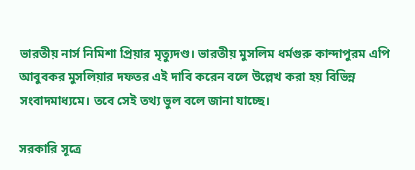ভারতীয় নার্স নিমিশা প্রিয়ার মৃত্যুদণ্ড। ভারতীয় মুসলিম ধর্মগুরু কান্দাপুরম এপি আবুবকর মুসলিয়ার দফতর এই দাবি করেন বলে উল্লেখ করা হয় বিভিন্ন সংবাদমাধ্যমে। তবে সেই তথ্য ভুল বলে জানা যাচ্ছে।

সরকারি সূত্রে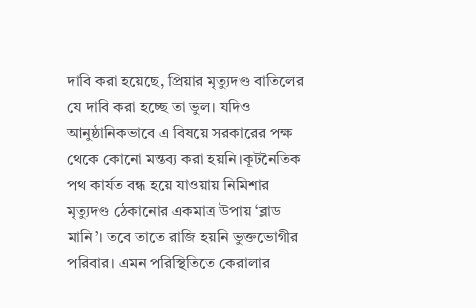দাবি করা হয়েছে, প্রিয়ার মৃত্যুদণ্ড বাতিলের যে দাবি করা হচ্ছে তা ভুল। যদিও আনুষ্ঠানিকভাবে এ বিষয়ে সরকারের পক্ষ থেকে কোনো মন্তব্য করা হয়নি।কূটনৈতিক পথ কার্যত বন্ধ হয়ে যাওয়ায় নিমিশার মৃত্যুদণ্ড ঠেকানোর একমাত্র উপায় ‘ব্লাড মানি’। তবে তাতে রাজি হয়নি ভুক্তভোগীর পরিবার। এমন পরিস্থিতিতে কেরালার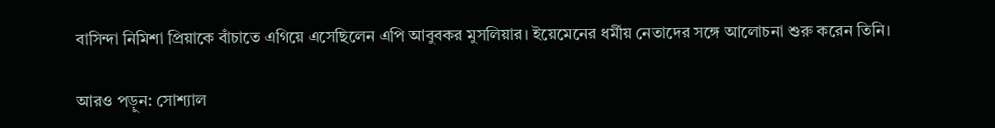বাসিন্দা নিমিশা প্রিয়াকে বাঁচাতে এগিয়ে এসেছিলেন এপি আবুবকর মুসলিয়ার। ইয়েমেনের ধর্মীয় নেতাদের সঙ্গে আলোচনা শুরু করেন তিনি।

আরও পড়ুন: সোশ্যাল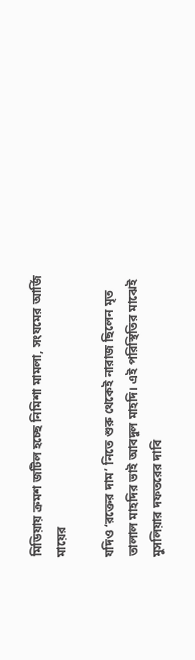মিডিয়ায় ক্রমশ জটিল হচ্ছে নিমিশা মামলা, সংযমের আর্জি মায়ের

যদিও ‘রক্তের দাম’ নিতে শুরু থেকেই নারাজ ছিলেন মৃত তালাল মাহদির ভাই আবদুল মাহদি। এই পরিস্থিতির মাঝেই মুসলিয়ার দফতরের দাবি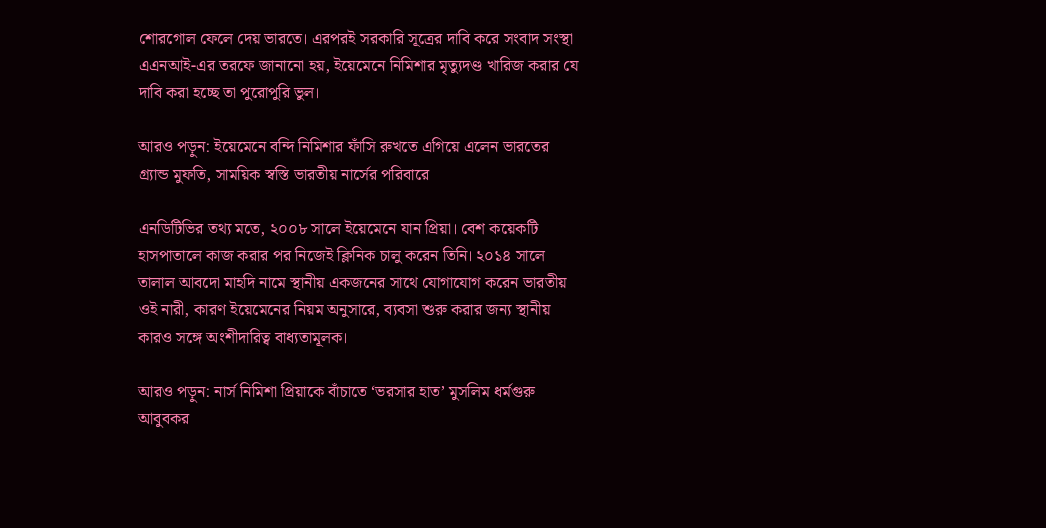শোরগোল ফেলে দেয় ভারতে। এরপরই সরকারি সূত্রের দাবি করে সংবাদ সংস্থা এএনআই-এর তরফে জানানো হয়, ইয়েমেনে নিমিশার মৃত্যুদণ্ড খারিজ করার যে দাবি করা হচ্ছে তা পুরোপুরি ভুল।

আরও পড়ুন: ইয়েমেনে বন্দি নিমিশার ফাঁসি রুখতে এগিয়ে এলেন ভারতের গ্র্যান্ড মুফতি, সাময়িক স্বস্তি ভারতীয় নার্সের পরিবারে

এনডিটিভির তথ্য মতে, ২০০৮ সালে ইয়েমেনে যান প্রিয়া। বেশ কয়েকটি হাসপাতালে কাজ করার পর নিজেই ক্লিনিক চালু করেন তিনি। ২০১৪ সালে তালাল আবদো মাহদি নামে স্থানীয় একজনের সাথে যোগাযোগ করেন ভারতীয় ওই নারী, কারণ ইয়েমেনের নিয়ম অনুসারে, ব্যবসা শুরু করার জন্য স্থানীয় কারও সঙ্গে অংশীদারিত্ব বাধ্যতামূলক।

আরও পড়ুন: নার্স নিমিশা প্রিয়াকে বাঁচাতে ‘ভরসার হাত’ মুসলিম ধর্মগুরু আবুবকর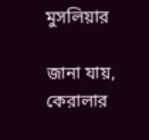মুসলিয়ার

জানা যায়, কেরালার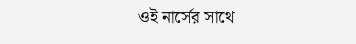ওই নার্সের সাথে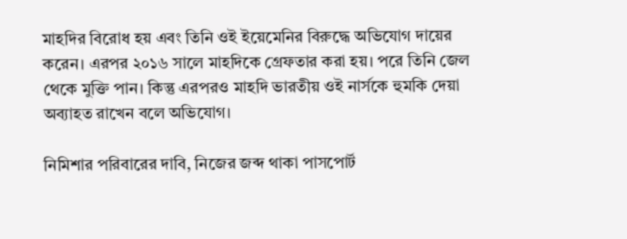মাহদির বিরোধ হয় এবং তিনি ওই ইয়েমেনির বিরুদ্ধে অভিযোগ দায়ের করেন। এরপর ২০১৬ সালে মাহদিকে গ্রেফতার করা হয়। পরে তিনি জেল থেকে মুক্তি পান। কিন্তু এরপরও মাহদি ভারতীয় ওই নার্সকে হুমকি দেয়া অব্যাহত রাখেন বলে অভিযোগ।

নিমিশার পরিবারের দাবি, নিজের জব্দ থাকা পাসপোর্ট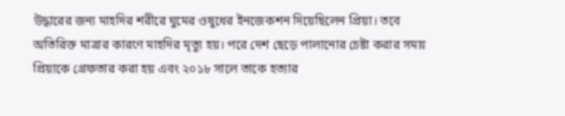উদ্ধারের জন্য মাহদির শরীরে ঘুমের ওষুধের ইনজেকশন দিয়েছিলেন প্রিয়া। তবে অতিরিক্ত মাত্রার কারণে মাহদির মৃত্যু হয়। পরে দেশ ছেড়ে পালানোর চেষ্টা করার সময় প্রিয়াকে গ্রেফতার করা হয় এবং ২০১৮ সালে তাকে হত্যার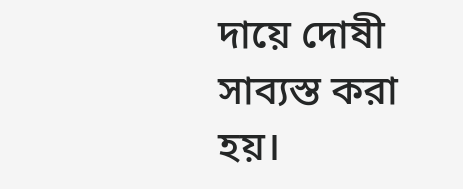দায়ে দোষী সাব্যস্ত করা হয়।